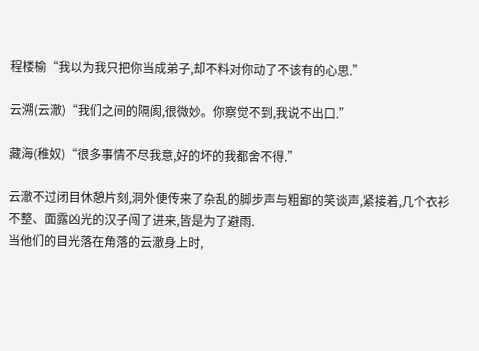程楼榆“我以为我只把你当成弟子,却不料对你动了不该有的心思.”

云溯(云澈)“我们之间的隔阂,很微妙。你察觉不到,我说不出口.”

藏海(稚奴)“很多事情不尽我意,好的坏的我都舍不得.”

云澈不过闭目休憩片刻,洞外便传来了杂乱的脚步声与粗鄙的笑谈声,紧接着,几个衣衫不整、面露凶光的汉子闯了进来,皆是为了避雨.
当他们的目光落在角落的云澈身上时,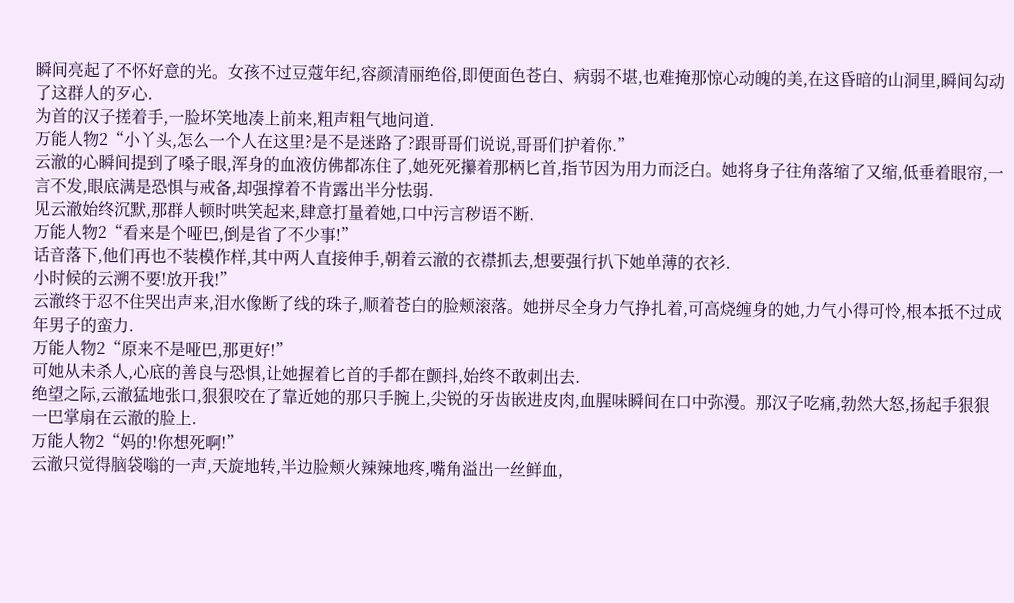瞬间亮起了不怀好意的光。女孩不过豆蔻年纪,容颜清丽绝俗,即便面色苍白、病弱不堪,也难掩那惊心动魄的美,在这昏暗的山洞里,瞬间勾动了这群人的歹心.
为首的汉子搓着手,一脸坏笑地凑上前来,粗声粗气地问道.
万能人物2“小丫头,怎么一个人在这里?是不是迷路了?跟哥哥们说说,哥哥们护着你.”
云澈的心瞬间提到了嗓子眼,浑身的血液仿佛都冻住了,她死死攥着那柄匕首,指节因为用力而泛白。她将身子往角落缩了又缩,低垂着眼帘,一言不发,眼底满是恐惧与戒备,却强撑着不肯露出半分怯弱.
见云澈始终沉默,那群人顿时哄笑起来,肆意打量着她,口中污言秽语不断.
万能人物2“看来是个哑巴,倒是省了不少事!”
话音落下,他们再也不装模作样,其中两人直接伸手,朝着云澈的衣襟抓去,想要强行扒下她单薄的衣衫.
小时候的云溯不要!放开我!”
云澈终于忍不住哭出声来,泪水像断了线的珠子,顺着苍白的脸颊滚落。她拼尽全身力气挣扎着,可高烧缠身的她,力气小得可怜,根本抵不过成年男子的蛮力.
万能人物2“原来不是哑巴,那更好!”
可她从未杀人,心底的善良与恐惧,让她握着匕首的手都在颤抖,始终不敢刺出去.
绝望之际,云澈猛地张口,狠狠咬在了靠近她的那只手腕上,尖锐的牙齿嵌进皮肉,血腥味瞬间在口中弥漫。那汉子吃痛,勃然大怒,扬起手狠狠一巴掌扇在云澈的脸上.
万能人物2“妈的!你想死啊!”
云澈只觉得脑袋嗡的一声,天旋地转,半边脸颊火辣辣地疼,嘴角溢出一丝鲜血,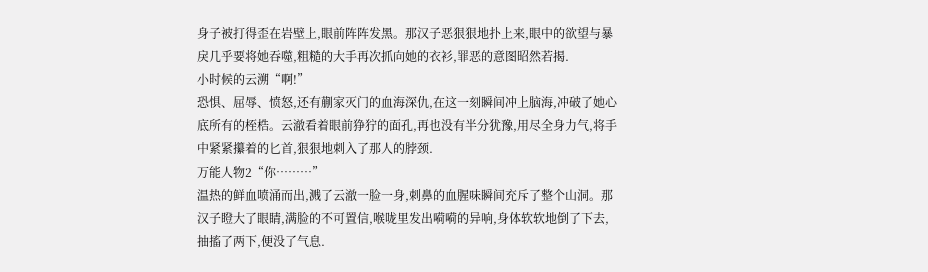身子被打得歪在岩壁上,眼前阵阵发黑。那汉子恶狠狠地扑上来,眼中的欲望与暴戾几乎要将她吞噬,粗糙的大手再次抓向她的衣衫,罪恶的意图昭然若揭.
小时候的云溯“啊!”
恐惧、屈辱、愤怒,还有蒯家灭门的血海深仇,在这一刻瞬间冲上脑海,冲破了她心底所有的桎梏。云澈看着眼前狰狞的面孔,再也没有半分犹豫,用尽全身力气,将手中紧紧攥着的匕首,狠狠地刺入了那人的脖颈.
万能人物2“你………”
温热的鲜血喷涌而出,溅了云澈一脸一身,刺鼻的血腥味瞬间充斥了整个山洞。那汉子瞪大了眼睛,满脸的不可置信,喉咙里发出嗬嗬的异响,身体软软地倒了下去,抽搐了两下,便没了气息.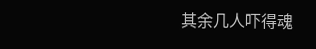其余几人吓得魂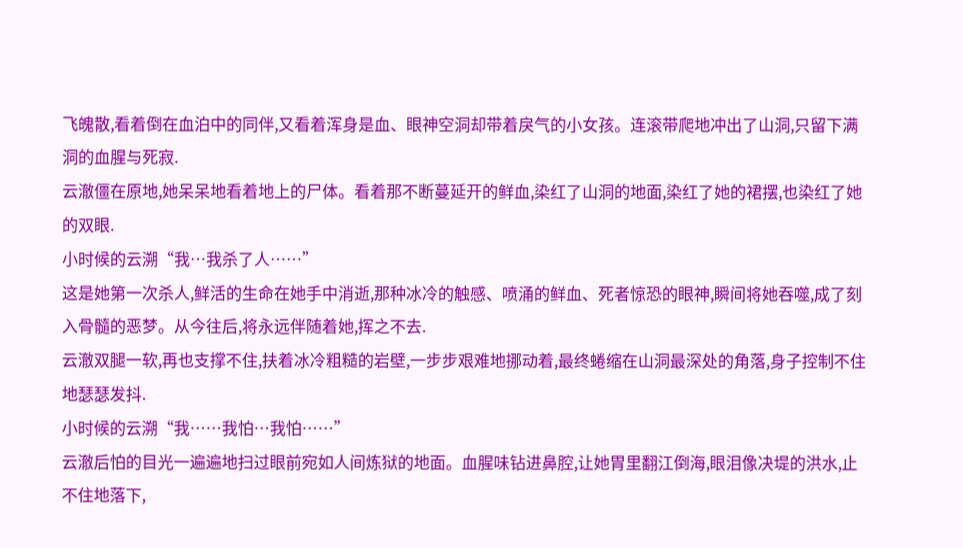飞魄散,看着倒在血泊中的同伴,又看着浑身是血、眼神空洞却带着戾气的小女孩。连滚带爬地冲出了山洞,只留下满洞的血腥与死寂.
云澈僵在原地,她呆呆地看着地上的尸体。看着那不断蔓延开的鲜血,染红了山洞的地面,染红了她的裙摆,也染红了她的双眼.
小时候的云溯“我…我杀了人……”
这是她第一次杀人,鲜活的生命在她手中消逝,那种冰冷的触感、喷涌的鲜血、死者惊恐的眼神,瞬间将她吞噬,成了刻入骨髓的恶梦。从今往后,将永远伴随着她,挥之不去.
云澈双腿一软,再也支撑不住,扶着冰冷粗糙的岩壁,一步步艰难地挪动着,最终蜷缩在山洞最深处的角落,身子控制不住地瑟瑟发抖.
小时候的云溯“我……我怕…我怕……”
云澈后怕的目光一遍遍地扫过眼前宛如人间炼狱的地面。血腥味钻进鼻腔,让她胃里翻江倒海,眼泪像决堤的洪水,止不住地落下,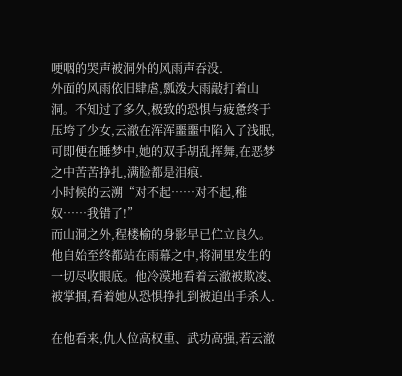哽咽的哭声被洞外的风雨声吞没.
外面的风雨依旧肆虐,瓢泼大雨敲打着山洞。不知过了多久,极致的恐惧与疲惫终于压垮了少女,云澈在浑浑噩噩中陷入了浅眠,可即便在睡梦中,她的双手胡乱挥舞,在恶梦之中苦苦挣扎,满脸都是泪痕.
小时候的云溯“对不起……对不起,稚奴……我错了!”
而山洞之外,程楼榆的身影早已伫立良久。他自始至终都站在雨幕之中,将洞里发生的一切尽收眼底。他冷漠地看着云澈被欺凌、被掌掴,看着她从恐惧挣扎到被迫出手杀人.

在他看来,仇人位高权重、武功高强,若云澈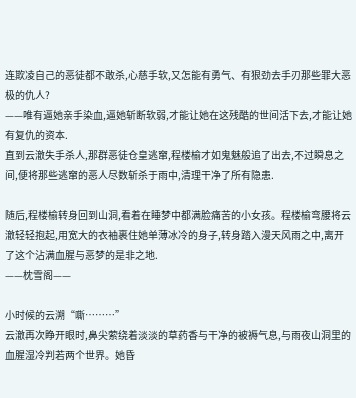连欺凌自己的恶徒都不敢杀,心慈手软,又怎能有勇气、有狠劲去手刃那些罪大恶极的仇人?
——唯有逼她亲手染血,逼她斩断软弱,才能让她在这残酷的世间活下去,才能让她有复仇的资本.
直到云澈失手杀人,那群恶徒仓皇逃窜,程楼榆才如鬼魅般追了出去,不过瞬息之间,便将那些逃窜的恶人尽数斩杀于雨中,清理干净了所有隐患.

随后,程楼榆转身回到山洞,看着在睡梦中都满脸痛苦的小女孩。程楼榆弯腰将云澈轻轻抱起,用宽大的衣袖裹住她单薄冰冷的身子,转身踏入漫天风雨之中,离开了这个沾满血腥与恶梦的是非之地.
——枕雪阁——

小时候的云溯“嘶………”
云澈再次睁开眼时,鼻尖萦绕着淡淡的草药香与干净的被褥气息,与雨夜山洞里的血腥湿冷判若两个世界。她昏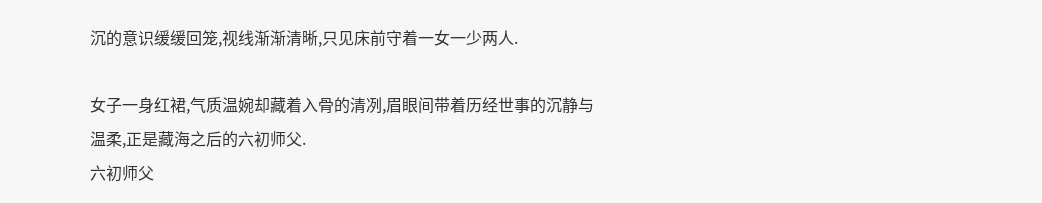沉的意识缓缓回笼,视线渐渐清晰,只见床前守着一女一少两人.

女子一身红裙,气质温婉却藏着入骨的清冽,眉眼间带着历经世事的沉静与温柔,正是藏海之后的六初师父.
六初师父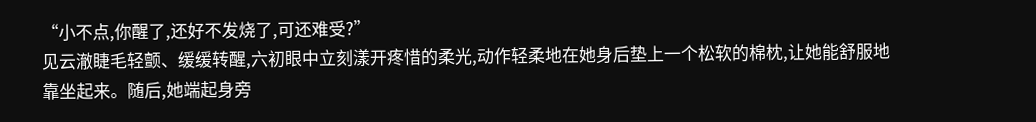“小不点,你醒了,还好不发烧了,可还难受?”
见云澈睫毛轻颤、缓缓转醒,六初眼中立刻漾开疼惜的柔光,动作轻柔地在她身后垫上一个松软的棉枕,让她能舒服地靠坐起来。随后,她端起身旁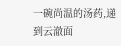一碗尚温的汤药,递到云澈面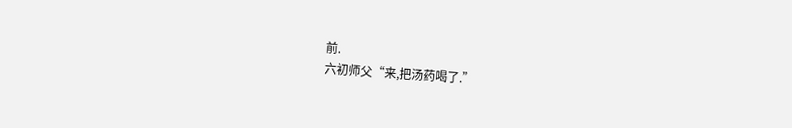前.
六初师父“来,把汤药喝了.”